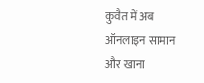कुवैत में अब ऑनलाइन सामान और खाना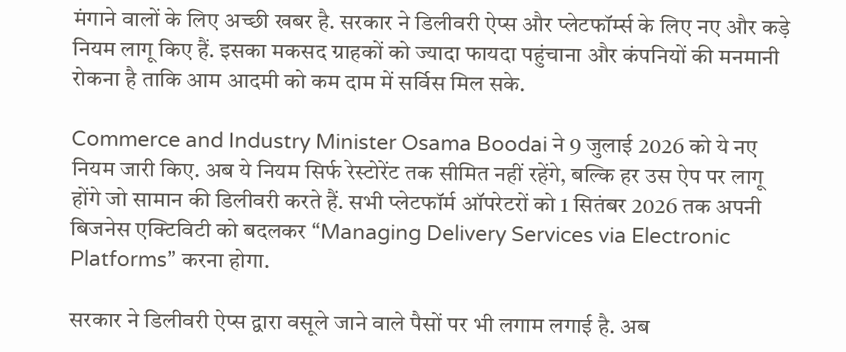मंगाने वालों के लिए अच्छी खबर है. सरकार ने डिलीवरी ऐप्स और प्लेटफॉर्म्स के लिए नए और कड़े नियम लागू किए हैं. इसका मकसद ग्राहकों को ज्यादा फायदा पहुंचाना और कंपनियों की मनमानी रोकना है ताकि आम आदमी को कम दाम में सर्विस मिल सके.

Commerce and Industry Minister Osama Boodai ने 9 जुलाई 2026 को ये नए नियम जारी किए. अब ये नियम सिर्फ रेस्टोरेंट तक सीमित नहीं रहेंगे, बल्कि हर उस ऐप पर लागू होंगे जो सामान की डिलीवरी करते हैं. सभी प्लेटफॉर्म ऑपरेटरों को 1 सितंबर 2026 तक अपनी बिजनेस एक्टिविटी को बदलकर “Managing Delivery Services via Electronic Platforms” करना होगा.

सरकार ने डिलीवरी ऐप्स द्वारा वसूले जाने वाले पैसों पर भी लगाम लगाई है. अब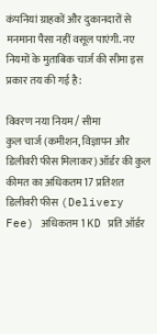कंपनियां ग्राहकों और दुकानदारों से मनमाना पैसा नहीं वसूल पाएंगी. नए नियमों के मुताबिक चार्ज की सीमा इस प्रकार तय की गई है:

विवरण नया नियम / सीमा
कुल चार्ज (कमीशन, विज्ञापन और डिलीवरी फीस मिलाकर) ऑर्डर की कुल कीमत का अधिकतम 17 प्रतिशत
डिलीवरी फीस (Delivery Fee) अधिकतम 1 KD प्रति ऑर्डर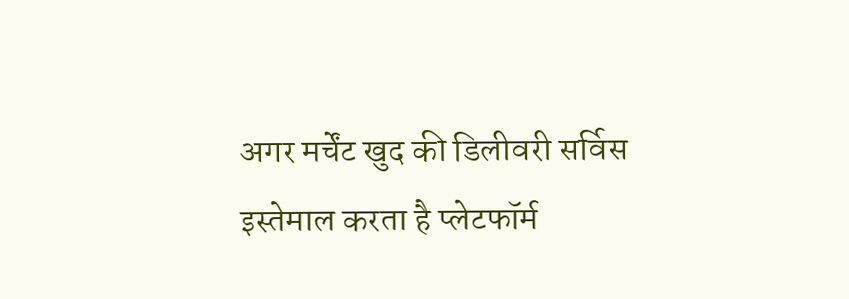अगर मर्चेंट खुद की डिलीवरी सर्विस इस्तेमाल करता है प्लेटफॉर्म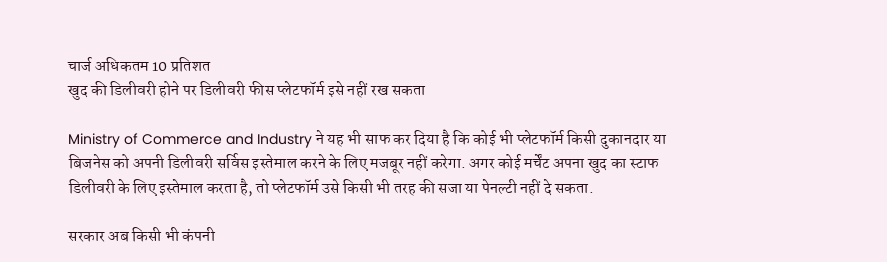चार्ज अधिकतम 10 प्रतिशत
खुद की डिलीवरी होने पर डिलीवरी फीस प्लेटफॉर्म इसे नहीं रख सकता

Ministry of Commerce and Industry ने यह भी साफ कर दिया है कि कोई भी प्लेटफॉर्म किसी दुकानदार या बिजनेस को अपनी डिलीवरी सर्विस इस्तेमाल करने के लिए मजबूर नहीं करेगा. अगर कोई मर्चेंट अपना खुद का स्टाफ डिलीवरी के लिए इस्तेमाल करता है, तो प्लेटफॉर्म उसे किसी भी तरह की सजा या पेनल्टी नहीं दे सकता.

सरकार अब किसी भी कंपनी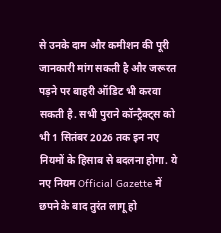से उनके दाम और कमीशन की पूरी जानकारी मांग सकती है और जरूरत पड़ने पर बाहरी ऑडिट भी करवा सकती है. सभी पुराने कॉन्ट्रैक्ट्स को भी 1 सितंबर 2026 तक इन नए नियमों के हिसाब से बदलना होगा. ये नए नियम Official Gazette में छपने के बाद तुरंत लागू हो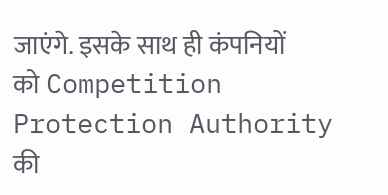जाएंगे. इसके साथ ही कंपनियों को Competition Protection Authority की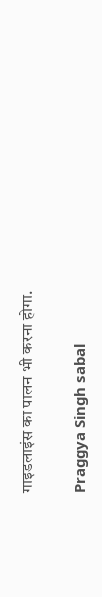गाइडलाइंस का पालन भी करना होगा.

Praggya Singh sabal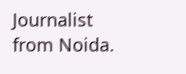Journalist from Noida.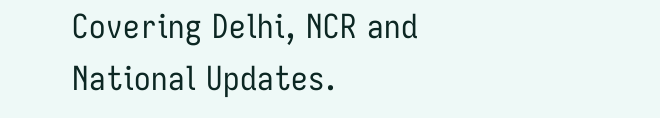Covering Delhi, NCR and National Updates.